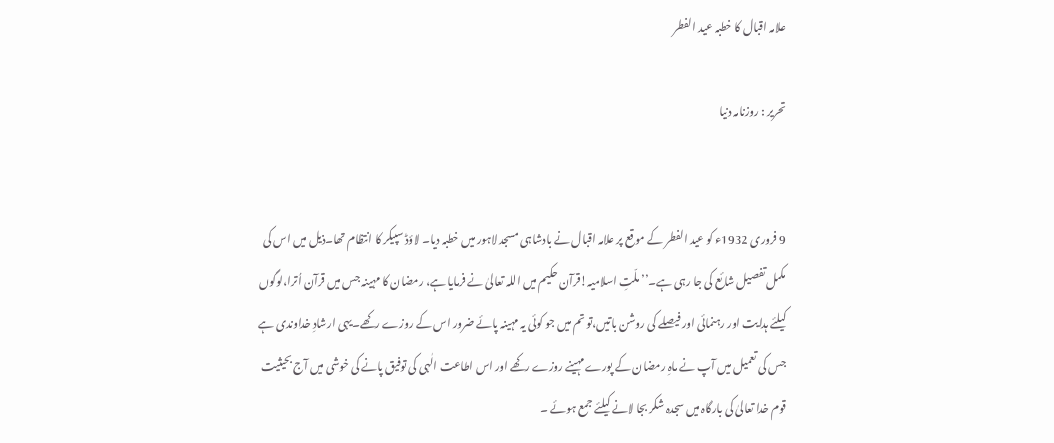علامہ اقبال کا خطبہ عید الفطر

تحریر : روزنامہ دنیا


9 فروری 1932ء کو عید الفطر کے موقع پر علامہ اقبال نے بادشاہی مسجد لاہور میں خطبہ دیا۔ لاؤڈ سپیکر کا انتظام تھا۔ذیل میں اس کی مکمل تفصیل شائع کی جا رہی ہے۔’’ملّتِ اسلامیہ!قرآن حکیم میں اللہ تعالیٰ نے فرمایا ہے، رمضان کا مہینہ جس میں قرآن اُترا،لوگوں کیلئے ہدایت اور رہنمائی اور فیصلے کی روشن باتیں،تو تم میں جو کوئی یہ مہینہ پائے ضرور اس کے روزے رکھے۔یہی ارشادِ خداوندی ہے جس کی تعمیل میں آپ نے ماہِ رمضان کے پورے مہینے روزے رکھے اور اس اطاعت الٰہی کی توفیق پانے کی خوشی میں آج بحیثیت قوم خدا تعالیٰ کی بارگاہ میں سجدہ شکر بجا لانے کیلئے جمع ہوئے ۔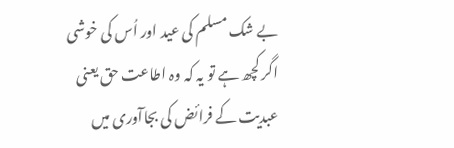بے شک مسلم کی عید اور اُس کی خوشی اگر کچھ ہے تو یہ کہ وہ اطاعت حق یعنی عبدیت کے فرائض کی بجاآوری میں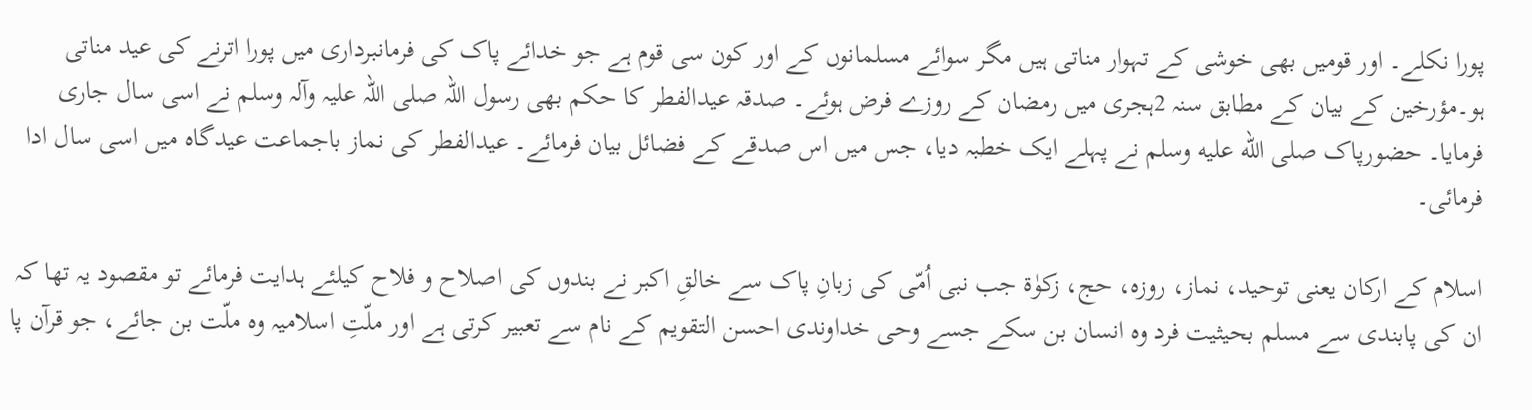پورا نکلے۔ اور قومیں بھی خوشی کے تہوار مناتی ہیں مگر سوائے مسلمانوں کے اور کون سی قوم ہے جو خدائے پاک کی فرمانبرداری میں پورا اترنے کی عید مناتی ہو۔مؤرخین کے بیان کے مطابق سنہ 2ہجری میں رمضان کے روزے فرض ہوئے۔ صدقہ عیدالفطر کا حکم بھی رسول اللہ صلی اللہ علیہ وآلہ وسلم نے اسی سال جاری فرمایا۔ حضورپاک صلى الله عليه وسلم نے پہلے ایک خطبہ دیا، جس میں اس صدقے کے فضائل بیان فرمائے۔ عیدالفطر کی نماز باجماعت عیدگاہ میں اسی سال ادا فرمائی۔

اسلام کے ارکان یعنی توحید، نماز، روزہ، حج، زکوٰۃ جب نبی اُمّی کی زبانِ پاک سے خالقِ اکبر نے بندوں کی اصلاح و فلاح کیلئے ہدایت فرمائے تو مقصود یہ تھا کہ ان کی پابندی سے مسلم بحیثیت فرد وہ انسان بن سکے جسے وحی خداوندی احسن التقویم کے نام سے تعبیر کرتی ہے اور ملّتِ اسلامیہ وہ ملّت بن جائے، جو قرآن پا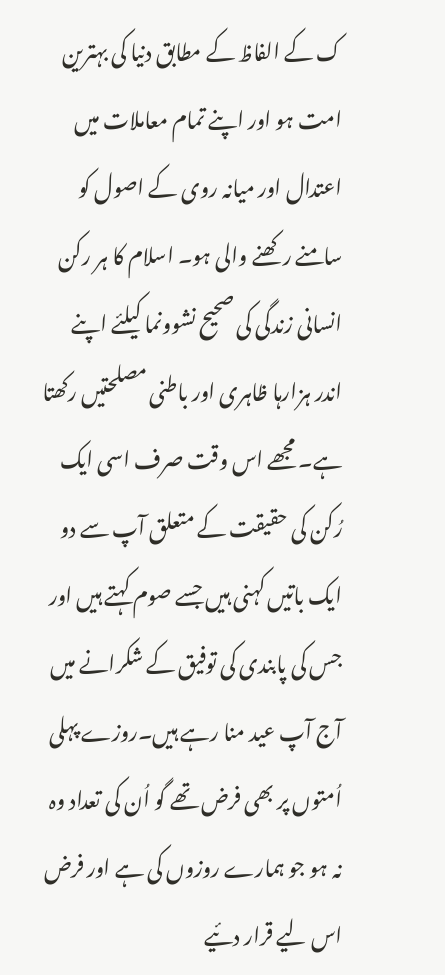ک کے الفاظ کے مطابق دنیا کی بہترین امت ہو اور اپنے تمام معاملات میں اعتدال اور میانہ روی کے اصول کو سامنے رکھنے والی ہو۔ اسلام کا ہر رکن انسانی زندگی کی صحیح نشوونما کیلئے اپنے اندر ہزارہا ظاہری اور باطنی مصلحتیں رکھتا ہے۔ مجھے اس وقت صرف اسی ایک رُکن کی حقیقت کے متعلق آپ سے دو ایک باتیں کہنی ہیں جسے صوم کہتے ہیں اور جس کی پابندی کی توفیق کے شکرانے میں آج آپ عید منا رہے ہیں۔روزے پہلی اُمتوں پر بھی فرض تھے گو اُن کی تعداد وہ نہ ہو جو ہمارے روزوں کی ہے اور فرض اس لیے قرار دئیے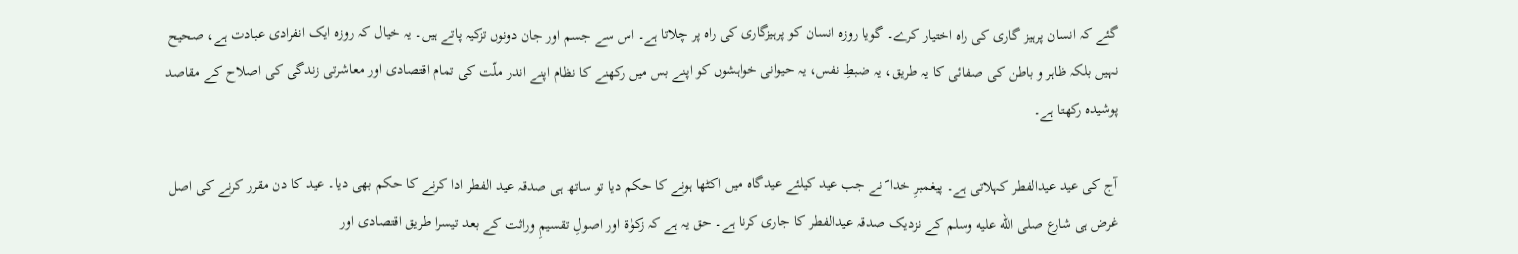گئے کہ انسان پرہیز گاری کی راہ اختیار کرے۔ گویا روزہ انسان کو پرہیزگاری کی راہ پر چلاتا ہے۔ اس سے جسم اور جان دونوں تزکیہ پاتے ہیں۔ یہ خیال کہ روزہ ایک انفرادی عبادت ہے، صحیح نہیں بلکہ ظاہر و باطن کی صفائی کا یہ طریق، یہ ضبطِ نفس، یہ حیوانی خواہشوں کو اپنے بس میں رکھنے کا نظام اپنے اندر ملّت کی تمام اقتصادی اور معاشرتی زندگی کی اصلاح کے مقاصد پوشیدہ رکھتا ہے۔

آج کی عید عیدالفطر کہلاتی ہے۔ پیغمبرِ خدا ؐ نے جب عید کیلئے عیدگاہ میں اکٹھا ہونے کا حکم دیا تو ساتھ ہی صدقہ عید الفطر ادا کرنے کا حکم بھی دیا۔ عید کا دن مقرر کرنے کی اصل غرض ہی شارع صلى الله عليه وسلم کے نزدیک صدقہ عیدالفطر کا جاری کرنا ہے۔ حق یہ ہے کہ زکوٰۃ اور اصولِ تقسیمِ وراثت کے بعد تیسرا طریق اقتصادی اور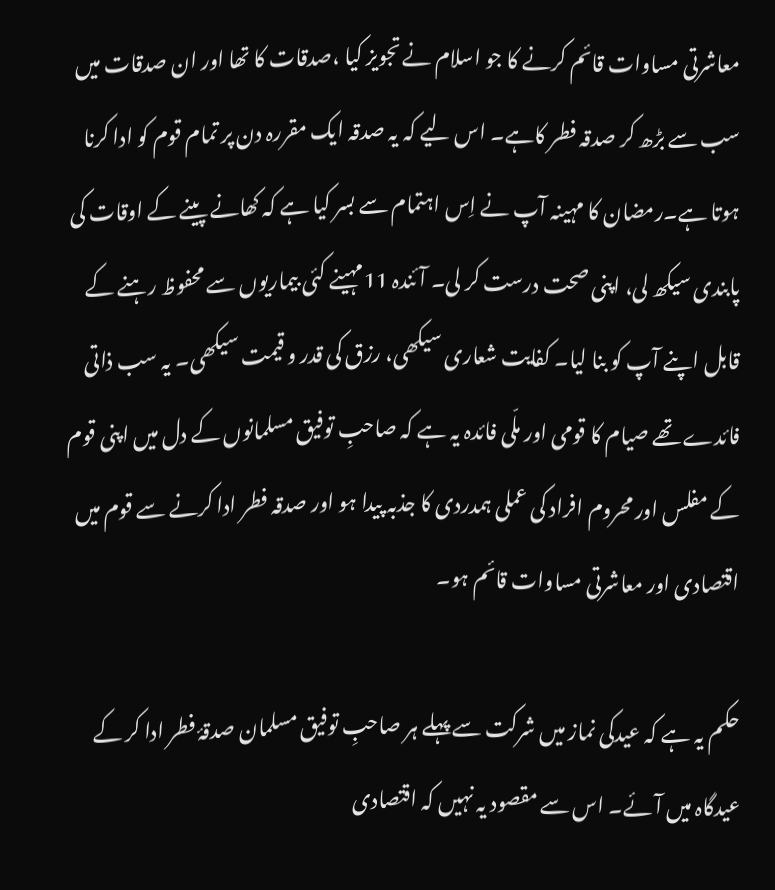معاشرتی مساوات قائم کرنے کا جو اسلام نے تجویز کیا ،صدقات کا تھا اور ان صدقات میں سب سے بڑھ کر صدقہ فطر کاہے۔ اس لیے کہ یہ صدقہ ایک مقررہ دن پر تمام قوم کو ادا کرنا ہوتا ہے۔رمضان کا مہینہ آپ نے اِس اہتمام سے بسر کیا ہے کہ کھانے پینے کے اوقات کی پابندی سیکھ لی، اپنی صحت درست کر لی۔ آئندہ 11مہینے کئی بیماریوں سے محفوظ رہنے کے قابل اپنے آپ کو بنا لیا۔ کفایت شعاری سیکھی، رزق کی قدر و قیمت سیکھی۔ یہ سب ذاتی فائدے تھے صیام کا قومی اور ملّی فائدہ یہ ہے کہ صاحبِ توفیق مسلمانوں کے دل میں اپنی قوم کے مفلس اور محروم افراد کی عملی ہمدردی کا جذبہ پیدا ہو اور صدقہ فطر ادا کرنے سے قوم میں اقتصادی اور معاشرتی مساوات قائم ہو۔

حکم یہ ہے کہ عیدکی نماز میں شرکت سے پہلے ہر صاحبِ توفیق مسلمان صدقۂ فطر ادا کر کے عیدگاہ میں آئے۔ اس سے مقصود یہ نہیں کہ اقتصادی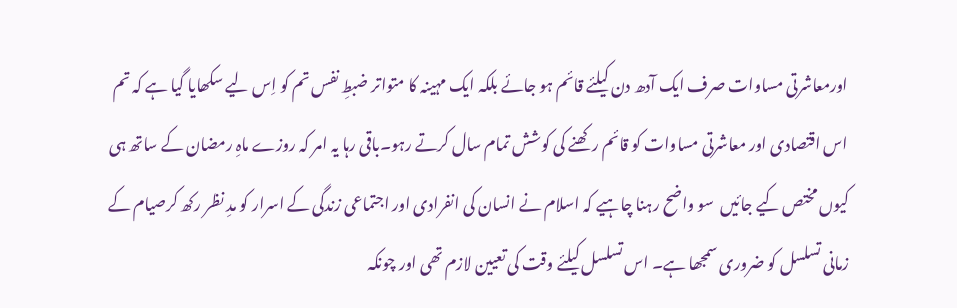اورمعاشرتی مساوات صرف ایک آدھ دن کیلئے قائم ہو جائے بلکہ ایک مہینہ کا متواتر ضبطِ نفس تم کو اِس لیے سکھایا گیا ہے کہ تم اس اقتصادی اور معاشرتی مساوات کو قائم رکھنے کی کوشش تمام سال کرتے رہو۔باقی رہا یہ امر کہ روزے ماہِ رمضان کے ساتھ ہی کیوں مختص کیے جائیں  سو واضح رہنا چاہیے کہ اسلام نے انسان کی انفرادی اور اجتماعی زندگی کے اسرار کو مدِ نظر رکھ کرصیام کے زمانی تسلسل کو ضروری سمجھا ہے۔ اس تسلسل کیلئے وقت کی تعیین لازم تھی اور چونکہ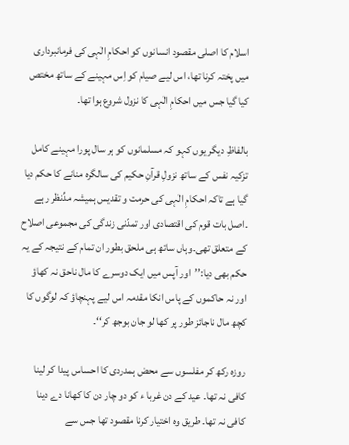اسلام کا اصلی مقصود انسانوں کو احکامِ الٰہی کی فرمانبرداری میں پختہ کرنا تھا، اس لیے صیام کو اِس مہینے کے ساتھ مختص کیا گیا جس میں احکامِ الٰہی کا نزول شروع ہوا تھا۔

بالفاظِ دیگر یوں کہو کہ مسلمانوں کو ہر سال پورا مہینے کامل تزکیہ نفس کے ساتھ نزولِ قرآنِ حکیم کی سالگرہ منانے کا حکم دیا گیا ہے تاکہ احکامِ الٰہی کی حرمت و تقدیس ہمیشہ مدِّنظر رہے ۔اصل بات قوم کی اقتصادی اور تمدّنی زندگی کی مجموعی اصلاح کے متعلق تھی۔وہاں ساتھ ہی ملحق بطور ان تمام کے نتیجہ کے یہ حکم بھی دیا:’’اور آپس میں ایک دوسرے کا مال ناحق نہ کھاؤ اور نہ حاکموں کے پاس انکا مقدمہ اس لیے پہنچاؤ کہ لوگوں کا کچھ مال ناجائز طور پر کھا لو جان بوجھ کر‘‘۔

روزہ رکھ کر مفلسوں سے محض ہمدردی کا احساس پیدا کر لینا کافی نہ تھا۔ عید کے دن غربا ء کو دو چار دن کا کھانا دے دینا کافی نہ تھا۔ طریق وہ اختیار کرنا مقصود تھا جس سے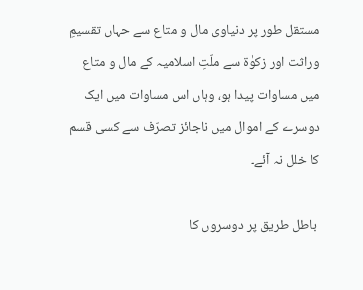مستقل طور پر دنیاوی مال و متاع سے حہاں تقسیمِ وراثت اور زکوٰۃ سے ملّتِ اسلامیہ کے مال و متاع میں مساوات پیدا ہو، وہاں اس مساوات میں ایک دوسرے کے اموال میں ناجائز تصرّف سے کسی قسم کا خلل نہ آئے۔

 باطل طریق پر دوسروں کا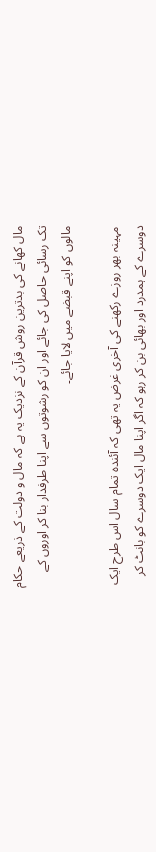مال کھانے کی بدترین روش قرآن کے نزدیک یہ ہے کہ مال و دولت کے ذریعے حکام تک رسائی حاصل کی جائے اور ان کو رشوتوں سے اپنا طرفدار بنا کر اوروں کے مالوں کو اپنے قبضے میں لایا جائے۔

مہینہ بھر روزے رکھنے کی آخری غرض یہ تھی کہ آئندہ تمام سال اس طرح ایک دوسرے کے ہمدرد اور بھائی بن کر رہو کہ اگر اپنا مال ایک دوسرے کو بانٹ کر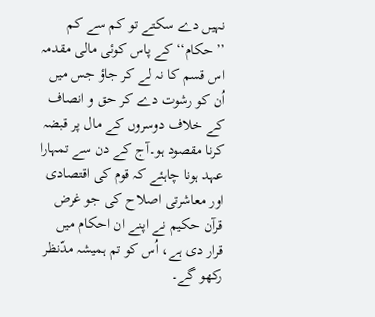نہیں دے سکتے تو کم سے کم ’’حکام‘‘ کے پاس کوئی مالی مقدمہ اس قسم کا نہ لے کر جاؤ جس میں اُن کو رشوت دے کر حق و انصاف کے خلاف دوسروں کے مال پر قبضہ کرنا مقصود ہو۔آج کے دن سے تمہارا عہد ہونا چاہئے کہ قوم کی اقتصادی اور معاشرتی اصلاح کی جو غرض قرآن حکیم نے اپنے ان احکام میں قرار دی ہے، اُس کو تم ہمیشہ مدّنظر رکھو گے۔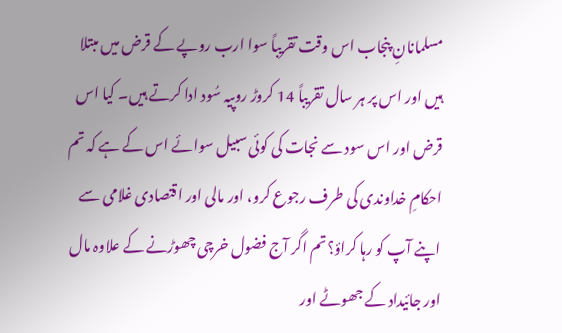مسلمانانِ پنجاب اس وقت تقریباً سوا ارب روپے کے قرض میں مبتلا ہیں اور اس پر ہر سال تقریباً 14 کروڑ روپیہ سُود ادا کرتے ہیں۔ کیا اس قرض اور اس سود سے نجات کی کوئی سبیل سوائے اس کے ہے کہ تم احکامِ خداوندی کی طرف رجوع کرو، اور مالی اور اقتصادی غلامی سے اپنے آپ کو رہا کراؤ؟تم اگر آج فضول خرچی چھوڑنے کے علاوہ مال اور جائیداد کے جھوٹے اور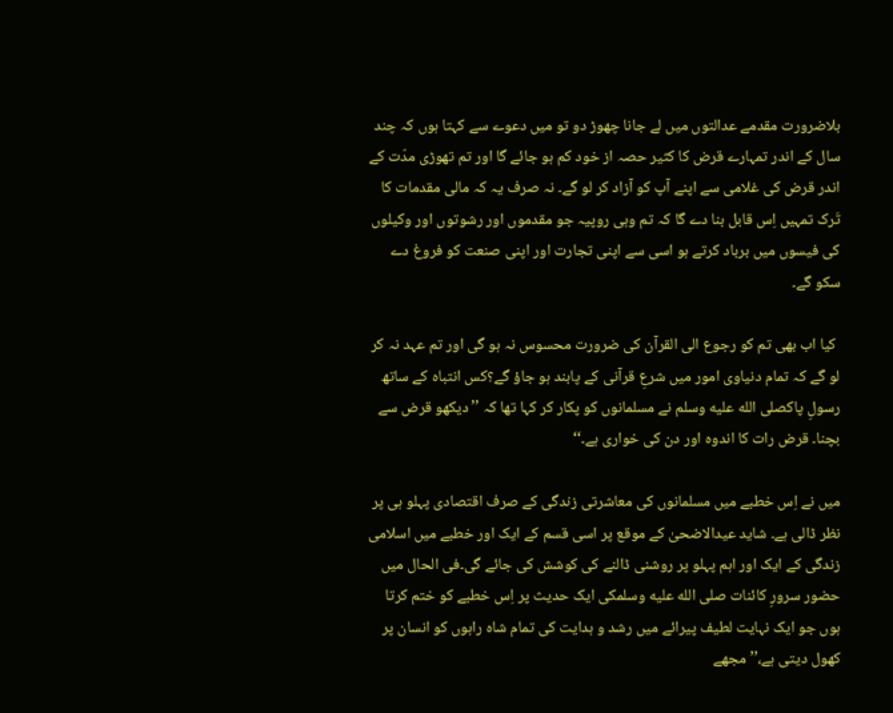بلاضرورت مقدمے عدالتوں میں لے جانا چھوڑ دو تو میں دعوے سے کہتا ہوں کہ چند سال کے اندر تمہارے قرض کا کثیر حصہ از خود کم ہو جائے گا اور تم تھوڑی مدّت کے اندر قرض کی غلامی سے اپنے آپ کو آزاد کر لو گے۔ نہ صرف یہ کہ مالی مقدمات کا تَرک تمہیں اِس قابل بنا دے گا کہ تم وہی روپیہ جو مقدموں اور رشوتوں اور وکیلوں کی فیسوں میں برباد کرتے ہو اسی سے اپنی تجارت اور اپنی صنعت کو فروغ دے سکو گے۔

 کیا اب بھی تم کو رجوع الی القرآن کی ضرورت محسوس نہ ہو گی اور تم عہد نہ کر لو گے کہ تمام دنیاوی امور میں شرعِ قرآنی کے پابند ہو جاؤ گے؟کس انتباہ کے ساتھ رسولِ پاکصلى الله عليه وسلم نے مسلمانوں کو پکار کر کہا تھا کہ ’’دیکھو قرض سے بچنا۔ قرض رات کا اندوہ اور دن کی خواری ہے۔‘‘

میں نے اِس خطبے میں مسلمانوں کی معاشرتی زندگی کے صرف اقتصادی پہلو ہی پر نظر ڈالی ہے۔ شاید عیدالاضحیٰ کے موقع پر اسی قسم کے ایک اور خطبے میں اسلامی زندگی کے ایک اور اہم پہلو پر روشنی ڈالنے کی کوشش کی جائے گی۔فی الحال میں حضور سرورِ کائنات صلى الله عليه وسلمکی ایک حدیث پر اِس خطبے کو ختم کرتا ہوں جو ایک نہایت لطیف پیرائے میں رشد و ہدایت کی تمام شاہ راہوں کو انسان پر کھول دیتی ہے،’’مجھے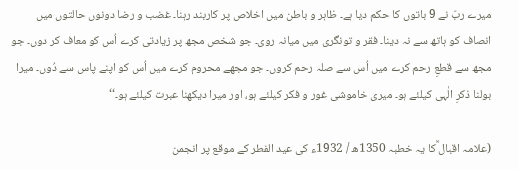میرے ربّ نے 9 باتوں کا حکم دیا ہے۔ ظاہر و باطن میں اخلاص پر کاربند رہنا۔ غضب و رضا دونوں حالتوں میں انصاف کو ہاتھ سے نہ دینا۔ فقر و تونگری میں میانہ روی۔ جو شخص مجھ پر زیادتی کرے اُس کو معاف کر دوں۔ جو مجھ سے قطعِ رحم کرے میں اُس سے صلہ رحم کروں۔ جو مجھے محروم کرے میں اُس کو اپنے پاس سے دُوں۔ میرا بولنا ذکرِ الٰہی کیلئے ہو۔ میری خاموشی غور و فکر کیلئے ہو، اور میرا دیکھنا عبرت کیلئے ہو۔‘‘

(علامہ اقبال ؒکا یہ خطبہ 1350ھ / 1932ء کی عید الفطر کے موقع پر انجمن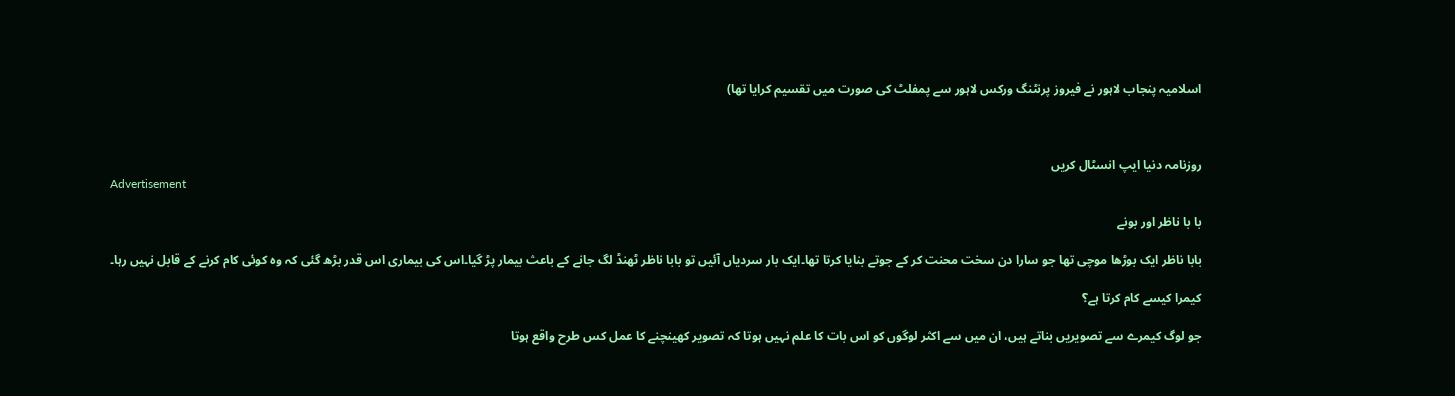اسلامیہ پنجاب لاہور نے فیروز پرنٹنگ ورکس لاہور سے پمفلٹ کی صورت میں تقسیم کرایا تھا)



روزنامہ دنیا ایپ انسٹال کریں
Advertisement

با با ناظر اور بونے

بابا ناظر ایک بوڑھا موچی تھا جو سارا دن سخت محنت کر کے جوتے بنایا کرتا تھا۔ایک بار سردیاں آئیں تو بابا ناظر ٹھنڈ لگ جانے کے باعث بیمار پڑ گیا۔اس کی بیماری اس قدر بڑھ گئی کہ وہ کوئی کام کرنے کے قابل نہیں رہا۔

کیمرا کیسے کام کرتا ہے؟

جو لوگ کیمرے سے تصویریں بناتے ہیں، ان میں سے اکثر لوگوں کو اس بات کا علم نہیں ہوتا کہ تصویر کھینچنے کا عمل کس طرح واقع ہوتا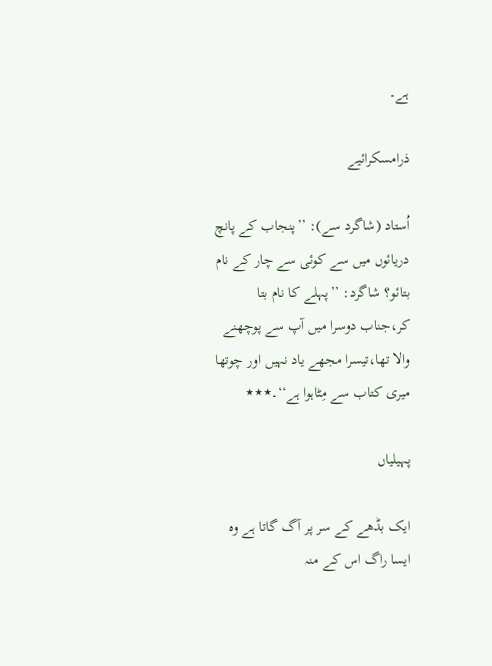ہے۔

ذرامسکرائیے

اُستاد (شاگرد سے): ’’پنجاب کے پانچ دریائوں میں سے کوئی سے چار کے نام بتائو؟ شاگرد: ’’پہلے کا نام بتا کر،جناب دوسرا میں آپ سے پوچھنے والا تھا،تیسرا مجھے یاد نہیں اور چوتھا میری کتاب سے مِٹاہوا ہے‘‘۔٭٭٭

پہیلیاں

ایک بڈھے کے سر پر آگ گاتا ہے وہ ایسا راگ اس کے منہ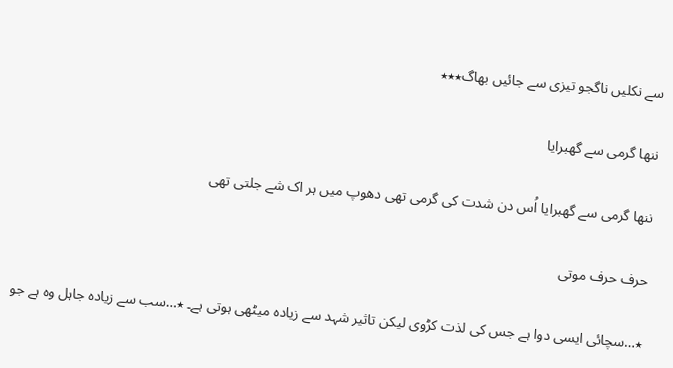سے نکلیں ناگجو تیزی سے جائیں بھاگ٭٭٭

ننھا گرمی سے گھبرایا

ننھا گرمی سے گھبرایا اُس دن شدت کی گرمی تھی دھوپ میں ہر اک شے جلتی تھی

حرف حرف موتی

٭…سچائی ایسی دوا ہے جس کی لذت کڑوی لیکن تاثیر شہد سے زیادہ میٹھی ہوتی ہے۔ ٭…سب سے زیادہ جاہل وہ ہے جو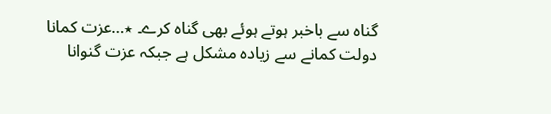گناہ سے باخبر ہوتے ہوئے بھی گناہ کرے۔ ٭…عزت کمانا دولت کمانے سے زیادہ مشکل ہے جبکہ عزت گنوانا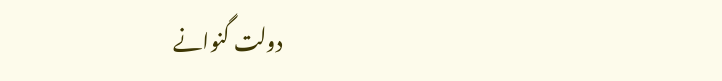دولت گنوانے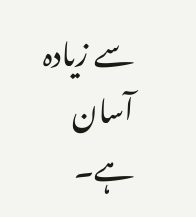سے زیادہ آسان ہے۔